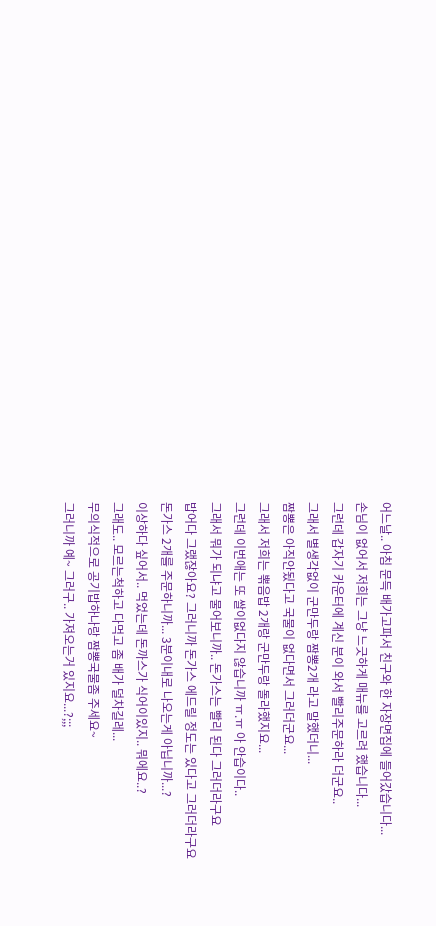어느날.. 아침 문득 배가고파서 친구와 한 자장면집에 들어갔습니다...
손님이 없어서 저희는 그냥 느긋하게 매뉴를 고르려 했습니다...
그런데 갑자기 카운터에 계신 분이 와서 빨리주문하라 더군요..
그래서 별생각없이 군만두랑 짬뽕2개 라고 말했더니...
짬뽕은 아직안됬다고 국물이 없다면서 그러더군요...
그래서 저희는 뽂음밥 2개랑 군만두랑 돌라했지요...
그런데 이번애는 또 쌀이없다지 않습니까 ㅠ.ㅠ 아 안습이다..
그래서 뭐가 되냐고 물어보니까.. 돈가스는 빨리 된다 그러더라구요
밥어다 그랬잖아요? 그러니까 돈가스 에드릴 정도는 있다고 그러더라구요
돈가스 2개를 주문하니까... 3분이내로 나오는게 아닙니까...?
이상하다 싶어서.. 먹었는데 돈까스가 식어이있지.. 뭐에요..?
그래도.. 모르는척하고 다먹고 좀 배가 덜차길레...
무의식적으로 공기밥하나랑 짬뽕국물좀 주세요~
그러니까 예~ 그러구.. 가져오는거 있지요...?;;;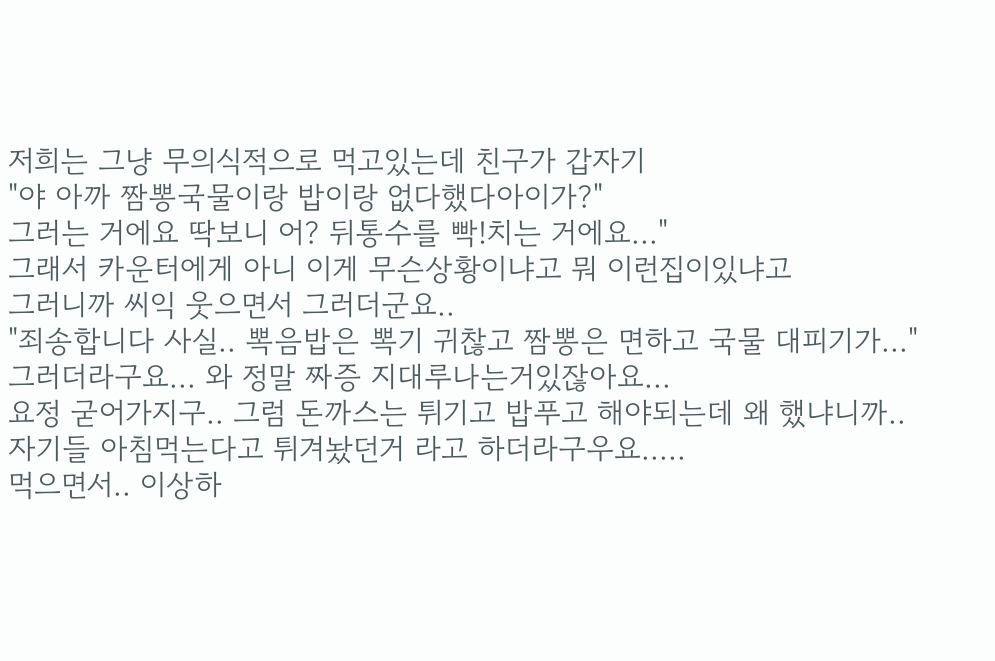저희는 그냥 무의식적으로 먹고있는데 친구가 갑자기
"야 아까 짬뽕국물이랑 밥이랑 없다했다아이가?"
그러는 거에요 딱보니 어? 뒤통수를 빡!치는 거에요..."
그래서 카운터에게 아니 이게 무슨상황이냐고 뭐 이런집이있냐고
그러니까 씨익 웃으면서 그러더군요..
"죄송합니다 사실.. 뽁음밥은 뽁기 귀찮고 짬뽕은 면하고 국물 대피기가..."
그러더라구요... 와 정말 짜증 지대루나는거있잖아요...
요정 굳어가지구.. 그럼 돈까스는 튀기고 밥푸고 해야되는데 왜 했냐니까..
자기들 아침먹는다고 튀겨놨던거 라고 하더라구우요.....
먹으면서.. 이상하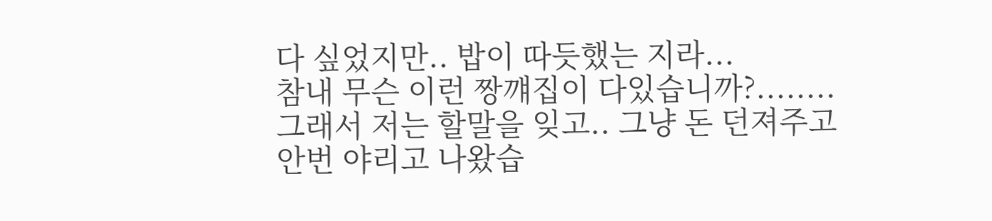다 싶었지만.. 밥이 따듯했는 지라...
참내 무슨 이런 짱꺠집이 다있습니까?........
그래서 저는 할말을 잊고.. 그냥 돈 던져주고 안번 야리고 나왔습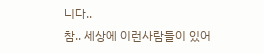니다..
참.. 세상에 이런사람들이 있어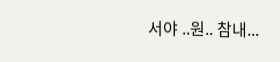서야 ..원.. 참내...